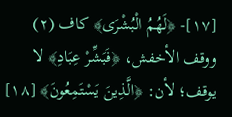[١٧]- ﴿لَهُمُ الْبُشْرَى﴾ كاف (٢) ووقف الأخفش، ﴿فَبَشِّرْ عِبَادِ﴾ لا يوقف؛ لأن: ﴿الَّذِينَ يَسْتَمِعُونَ﴾ [١٨]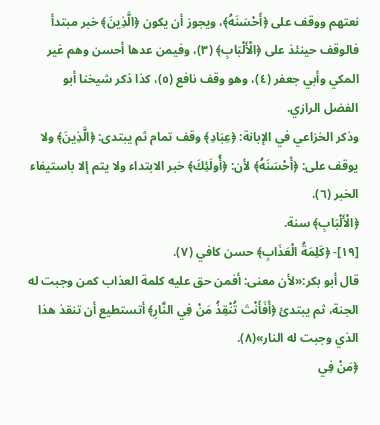نعتهم ووقف على ﴿أَحْسَنَهُ﴾، ويجوز أن يكون ﴿الَّذِينَ﴾ خبر مبتدأ فالوقف حينئذ على ﴿الْأَلْبَابِ﴾ (٣)، وفيمن عدها أحسن وهم غير المكي وأبي جعفر (٤)، وهو وقف نافع (٥)، كذا ذكر شيخنا أبو الفضل الرازي.
وذكر الخزاعي في الإبانة: ﴿عِبَادِ﴾ وقف تمام ثم يبتدى: ﴿الَّذِينَ﴾ ولا يوقف على: ﴿أَحْسَنَهُ﴾ لأن: ﴿أُولَئِكَ﴾ خبر الابتداء ولا يتم إلا باستيفاء الخبر (٦).
﴿الْأَلْبَابِ﴾ سنة.
[١٩]- ﴿كَلِمَةُ الْعَذَابِ﴾ حسن كافي (٧).
قال أبو بكر:«لأن معنى: أفمن حق عليه كلمة العذاب كمن وجبت له الجنة، ثم يبتدئ ﴿أَفَأَنْتَ تُنْقِذُ مَنْ فِي النَّارِ﴾ أتستطيع أن تنقذ هذا الذي وجبت له النار»(٨).
﴿مَنْ فِي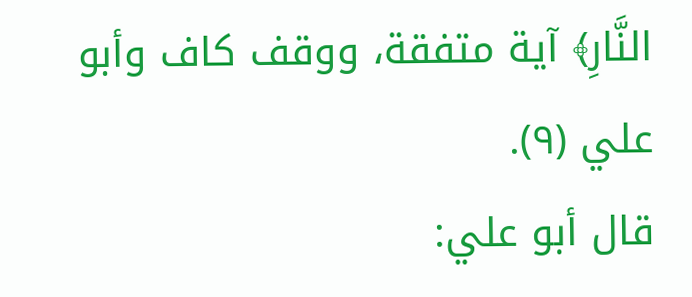النَّارِ﴾ آية متفقة، ووقف كاف وأبو علي (٩).
قال أبو علي: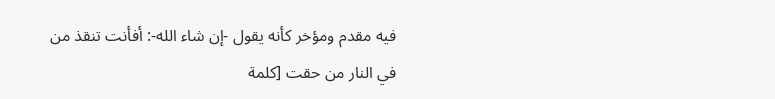فيه مقدم ومؤخر كأنه يقول -إن شاء الله-: أفأنت تنقذ من في النار من حقت [كلمة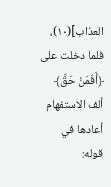العذاب](١٠)، فلما دخلت على ﴿أَفَمَنْ حَقَّ﴾ ألف الاستفهام أعادها في قوله: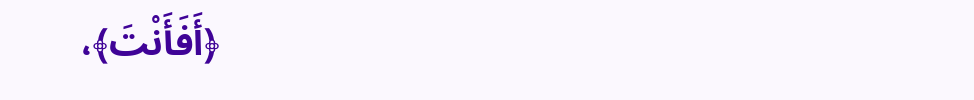﴿أَفَأَنْتَ﴾،